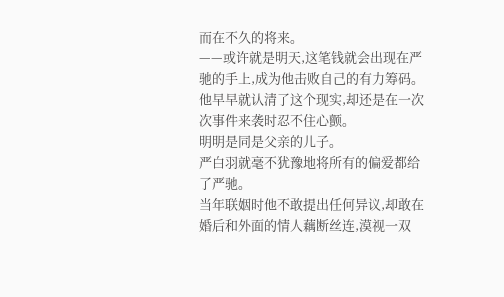而在不久的将来。
——或许就是明天,这笔钱就会出现在严驰的手上,成为他击败自己的有力筹码。
他早早就认清了这个现实,却还是在一次次事件来袭时忍不住心颤。
明明是同是父亲的儿子。
严白羽就毫不犹豫地将所有的偏爱都给了严驰。
当年联姻时他不敢提出任何异议,却敢在婚后和外面的情人藕断丝连,漠视一双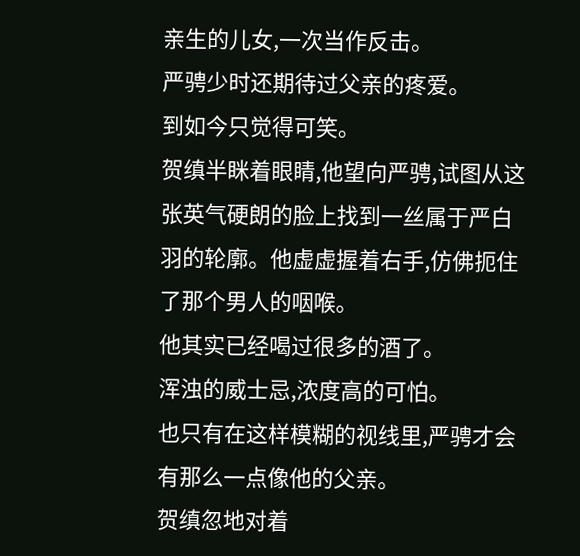亲生的儿女,一次当作反击。
严骋少时还期待过父亲的疼爱。
到如今只觉得可笑。
贺缜半眯着眼睛,他望向严骋,试图从这张英气硬朗的脸上找到一丝属于严白羽的轮廓。他虚虚握着右手,仿佛扼住了那个男人的咽喉。
他其实已经喝过很多的酒了。
浑浊的威士忌,浓度高的可怕。
也只有在这样模糊的视线里,严骋才会有那么一点像他的父亲。
贺缜忽地对着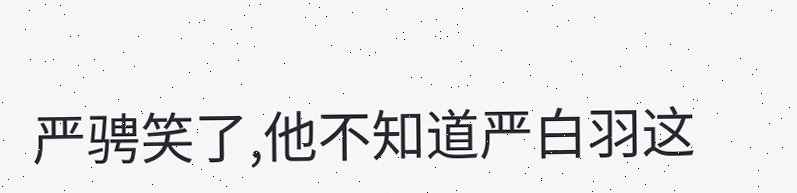严骋笑了,他不知道严白羽这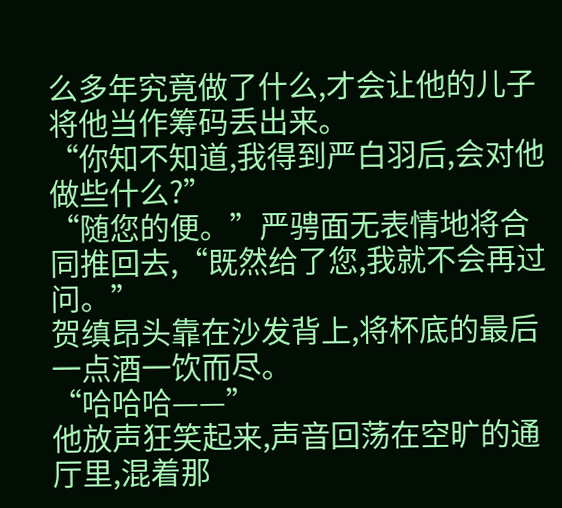么多年究竟做了什么,才会让他的儿子将他当作筹码丢出来。
“你知不知道,我得到严白羽后,会对他做些什么?”
“随您的便。”严骋面无表情地将合同推回去,“既然给了您,我就不会再过问。”
贺缜昂头靠在沙发背上,将杯底的最后一点酒一饮而尽。
“哈哈哈——”
他放声狂笑起来,声音回荡在空旷的通厅里,混着那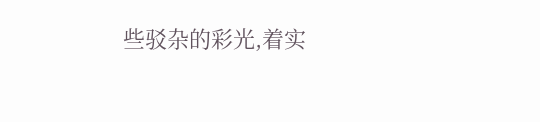些驳杂的彩光,着实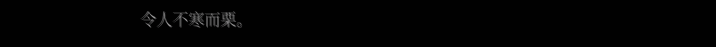令人不寒而栗。